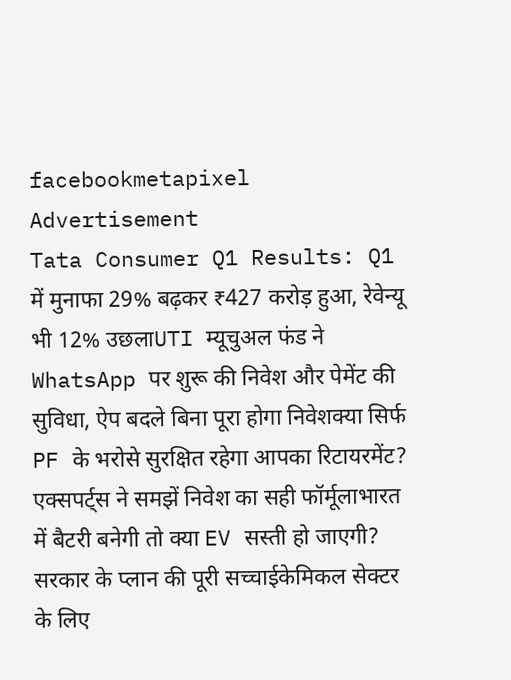facebookmetapixel
Advertisement
Tata Consumer Q1 Results: Q1 में मुनाफा 29% बढ़कर ₹427 करोड़ हुआ, रेवेन्यू भी 12% उछलाUTI म्यूचुअल फंड ने WhatsApp पर शुरू की निवेश और पेमेंट की सुविधा, ऐप बदले बिना पूरा होगा निवेशक्या सिर्फ PF के भरोसे सुरक्षित रहेगा आपका रिटायरमेंट? एक्सपर्ट्स ने समझें निवेश का सही फॉर्मूलाभारत में बैटरी बनेगी तो क्या EV सस्ती हो जाएगी? सरकार के प्लान की पूरी सच्चाईकेमिकल सेक्टर के लिए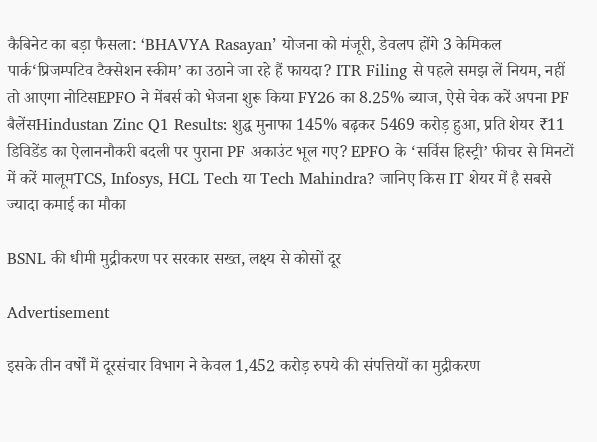कैबिनेट का बड़ा फैसला: ‘BHAVYA Rasayan’ योजना को मंजूरी, डेवलप होंगे 3 केमिकल पार्क‘प्रिजम्पटिव टैक्सेशन स्कीम’ का उठाने जा रहे हैं फायदा? ITR Filing से पहले समझ लें नियम, नहीं तो आएगा नोटिसEPFO ने मेंबर्स को भेजना शुरू किया FY26 का 8.25% ब्याज, ऐसे चेक करें अपना PF बैलेंसHindustan Zinc Q1 Results: शुद्ध मुनाफा 145% बढ़कर 5469 करोड़ हुआ, प्रति शेयर ₹11 डिविडेंड का ऐलाननौकरी बदली पर पुराना PF अकाउंट भूल गए? EPFO के ‘सर्विस हिस्ट्री’ फीचर से मिनटों में करें मालूमTCS, Infosys, HCL Tech या Tech Mahindra? जानिए किस IT शेयर में है सबसे ज्यादा कमाई का मौका

BSNL की धीमी मुद्रीकरण पर सरकार सख्त, लक्ष्य से कोसों दूर

Advertisement

इसके तीन वर्षों में दूरसंचार विभाग ने केवल 1,452 करोड़ रुपये की संपत्तियों का मुद्रीकरण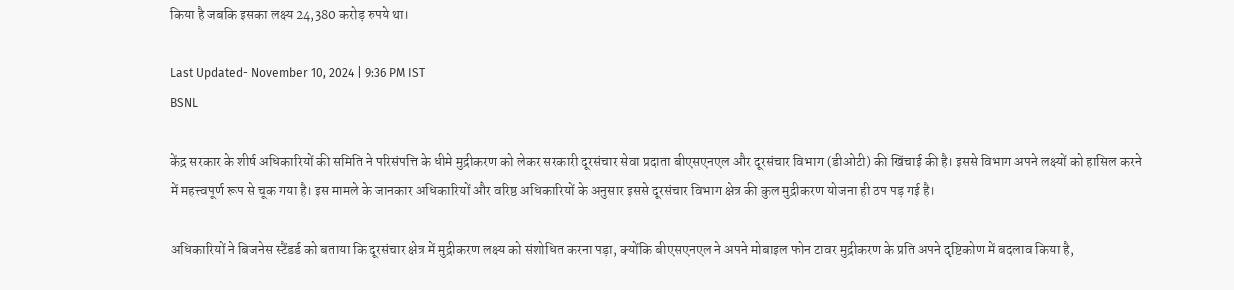किया है जबकि इसका लक्ष्य 24,380 करोड़ रुपये था।

Last Updated- November 10, 2024 | 9:36 PM IST
BSNL

केंद्र सरकार के शीर्ष अधिकारियों की समिति ने परिसंपत्ति के धीमे मुद्रीकरण को लेकर सरकारी दूरसंचार सेवा प्रदाता बीएसएनएल और दूरसंचार विभाग (डीओटी) की खिंचाई की है। इससे विभाग अपने लक्ष्यों को हासिल करने में महत्त्वपूर्ण रूप से चूक गया है। इस मामले के जानकार अधिकारियों और वरिष्ठ अधिकारियों के अनुसार इससे दूरसंचार विभाग क्षेत्र की कुल मुद्रीकरण योजना ही ठप पड़ गई है।

अधिकारियों ने बिजनेस स्टैंडर्ड को बताया कि दूरसंचार क्षेत्र में मुद्रीकरण लक्ष्य को संशोधित करना पड़ा, क्योंकि बीएसएनएल ने अपने मोबाइल फोन टावर मुद्रीकरण के प्रति अपने दृष्टिकोण में बदलाव किया है,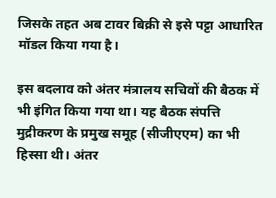जिसके तहत अब टावर बिक्री से इसे पट्टा आधारित मॉडल किया गया है।

इस बदलाव को अंतर मंत्रालय सचिवों की बैठक में भी इंगित किया गया था। यह बैठक संपत्ति मुद्रीकरण के प्रमुख समूह (सीजीएएम) का भी हिस्सा थी। अंतर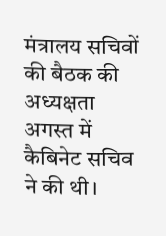मंत्रालय सचिवों की बैठक की अध्यक्षता अगस्त में कैबिनेट सचिव ने की थी।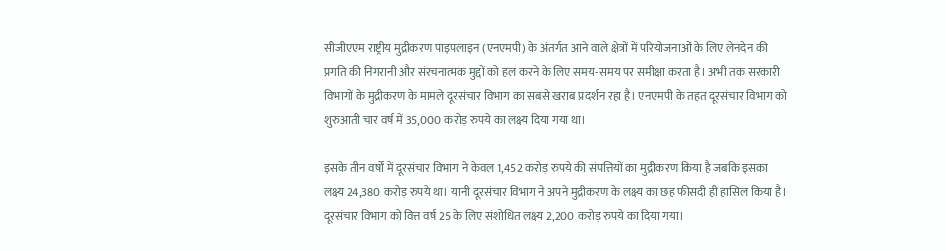सीजीएएम राष्ट्रीय मुद्रीकरण पाइपलाइन (एनएमपी) के अंतर्गत आने वाले क्षेत्रों में परियोजनाओं के लिए लेनदेन की प्रगति की निगरानी और संरचनात्मक मुद्दों को हल करने के लिए समय-समय पर समीक्षा करता है। अभी तक सरकारी विभागों के मुद्रीकरण के मामले दूरसंचार विभाग का सबसे खराब प्रदर्शन रहा है। एनएमपी के तहत दूरसंचार विभाग को शुरुआती चार वर्ष में 35,000 करोड़ रुपये का लक्ष्य दिया गया था।

इसके तीन वर्षों में दूरसंचार विभाग ने केवल 1,452 करोड़ रुपये की संपत्तियों का मुद्रीकरण किया है जबकि इसका लक्ष्य 24,380 करोड़ रुपये था। यानी दूरसंचार विभाग ने अपने मुद्रीकरण के लक्ष्य का छह फीसदी ही हासिल किया है। दूरसंचार विभाग को वित्त वर्ष 25 के लिए संशोधित लक्ष्य 2,200 करोड़ रुपये का दिया गया।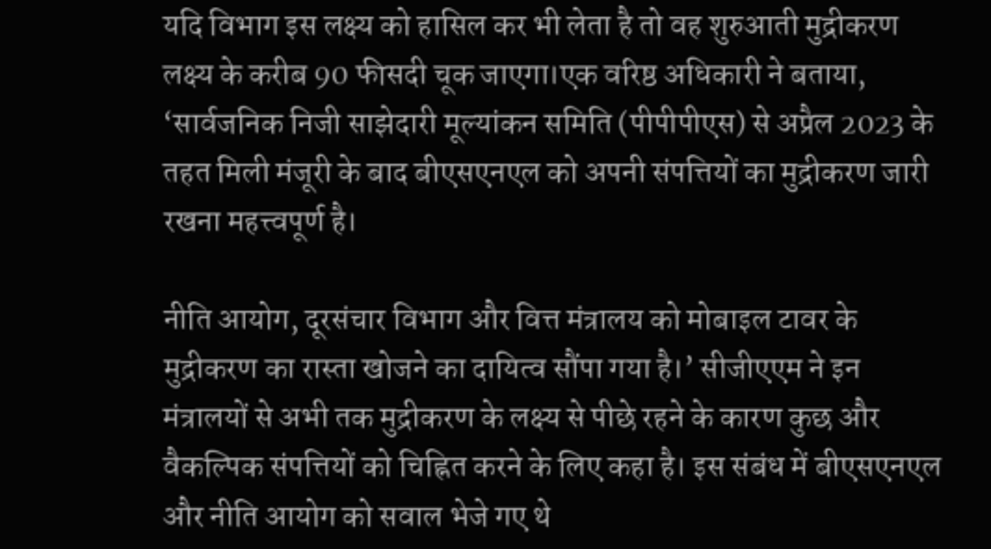यदि विभाग इस लक्ष्य को हासिल कर भी लेता है तो वह शुरुआती मुद्रीकरण लक्ष्य के करीब 90 फीसदी चूक जाएगा।एक वरिष्ठ अधिकारी ने बताया, ‘सार्वजनिक निजी साझेदारी मूल्यांकन समिति (पीपीपीएस) से अप्रैल 2023 के तहत मिली मंजूरी के बाद बीएसएनएल को अपनी संपत्तियों का मुद्रीकरण जारी रखना महत्त्वपूर्ण है।

नीति आयोग, दूरसंचार विभाग और वित्त मंत्रालय को मोबाइल टावर के मुद्रीकरण का रास्ता खोजने का दायित्व सौंपा गया है।’ सीजीएएम ने इन मंत्रालयों से अभी तक मुद्रीकरण के लक्ष्य से पीछे रहने के कारण कुछ और वैकल्पिक संपत्तियों को चिह्नित करने के लिए कहा है। इस संबंध में बीएसएनएल और नीति आयोग को सवाल भेजे गए थे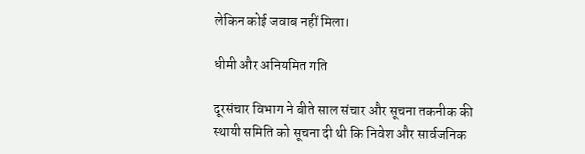लेकिन कोई जवाब नहीं मिला।

धीमी और अनियमित गति

दूरसंचार विभाग ने बीते साल संचार और सूचना तकनीक की स्थायी समिति को सूचना दी थी कि निवेश और सार्वजनिक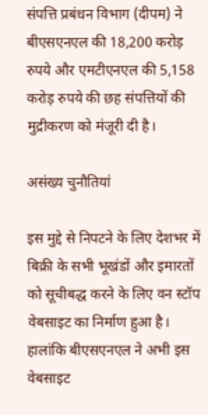संपत्ति प्रबंधन विभाग (दीपम) ने बीएसएनएल की 18,200 करोड़ रुपये और एमटीएनएल की 5,158 करोड़ रुपये की छह संपत्तियों की मुद्रीकरण को मंजूरी दी है।

असंख्य चुनौतियां

इस मुद्दे से निपटने के लिए देशभर में बिक्री के सभी भूखंडों और इमारतों को सूचीबद्ध करने के लिए वन स्टॉप वेबसाइट का निर्माण हुआ है। हालांकि बीएसएनएल ने अभी इस वेबसाइट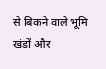से बिकने वाले भूमि खंडों और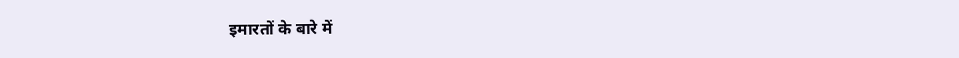इमारतों के बारे में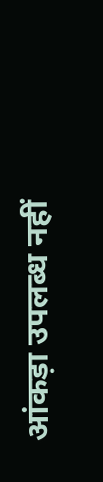आंकड़ा उपलब्ध नहीं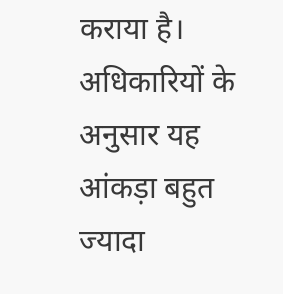कराया है। अधिकारियों के अनुसार यह आंकड़ा बहुत ज्यादा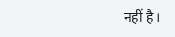नहीं है।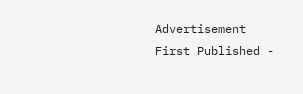Advertisement
First Published -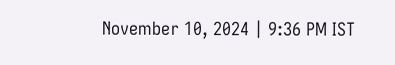November 10, 2024 | 9:36 PM IST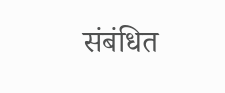संबंधित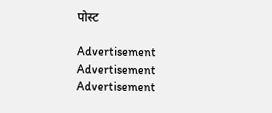पोस्ट

Advertisement
Advertisement
Advertisement